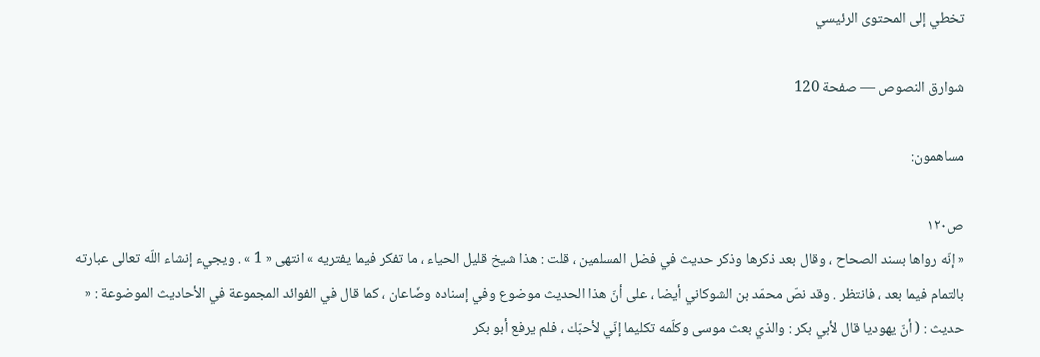تخطي إلى المحتوى الرئيسي

شوارق النصوص — صفحة 120

مساهمون:

ص١٢٠
« إنّه رواها بسند الصحاح ، وقال بعد ذكرها وذكر حديث في فضل المسلمين ، قلت : هذا شيخ قليل الحياء ، ما تفكر فيما يفتريه » انتهى « 1 » . ويجيء إنشاء اللّه تعالى عبارته بالتمام فيما بعد ، فانتظر . وقد نصّ محمّد بن الشوكاني أيضا ، على أنّ هذا الحديث موضوع وفي إسناده وضّاعان ، كما قال في الفوائد المجموعة في الأحاديث الموضوعة : « حديث : ( أنّ يهوديا قال لأبي بكر : والذي بعث موسى وكلّمه تكليما إنّي لأحبّك ، فلم يرفع أبو بكر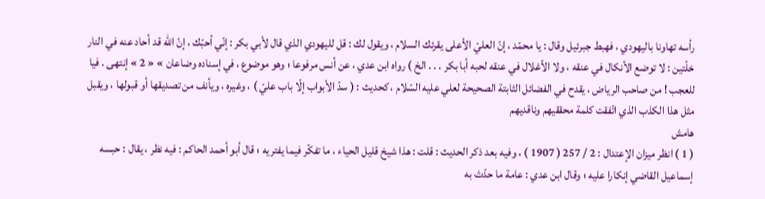رأسه تهاونا باليهودي ، فهبط جبرئيل وقال : يا محمّد ، إنّ العليّ الأعلى يقرئك السلام ، ويقول لك : قل لليهودي الذي قال لأبي بكر : إنّي أحبّك ، إنّ اللّه قد أحاد عنه في النار خلّتين : لا توضع الأنكال في عنقه ، ولا الأغلال في عنقه لحبه أبا بكر . . . الخ ) رواه ابن عدي ، عن أنس مرفوعا ؛ وهو موضوع ، في إسناده وضاعان » « 2 » إنتهى . فيا للعجب ! من صاحب الرياض ، يقدح في الفضائل الثابتة الصحيحة لعلي عليه السّلام ، كحديث : ( سدّ الأبواب إلّا باب عليّ ) ، وغيره ، ويأنف من تصديقها أو قبولها ، ويقبل مثل هذا الكذب الذي اتّفقت كلمة محققيهم وناقديهم
هامش
( 1 ) انظر ميزان الإعتدال : 2 / 257 ( 1907 ) ، وفيه بعد ذكر الحديث : قلت : هذا شيخ قليل الحياء ، ما تفكّر فيما يفتريه ؛ قال أبو أحمد الحاكم : فيه نظر ، يقال : حبسه إسماعيل القاضي إنكارا عليه ؛ وقال ابن عدي : عامة ما حدّث به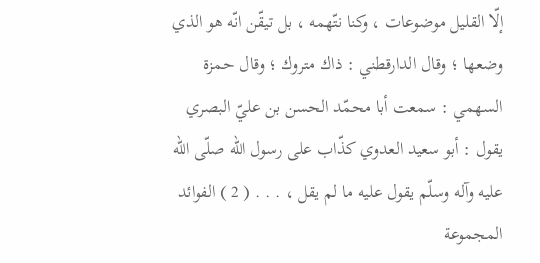إلّا القليل موضوعات ، وكنا نتّهمه ، بل تيقّن انّه هو الذي وضعها ؛ وقال الدارقطني : ذاك متروك ؛ وقال حمزة السهمي : سمعت أبا محمّد الحسن بن عليّ البصري يقول : أبو سعيد العدوي كذّاب على رسول اللّه صلّى اللّه عليه وآله وسلّم يقول عليه ما لم يقل ، . . . ( 2 ) الفوائد المجموعة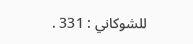للشوكاني : 331 .